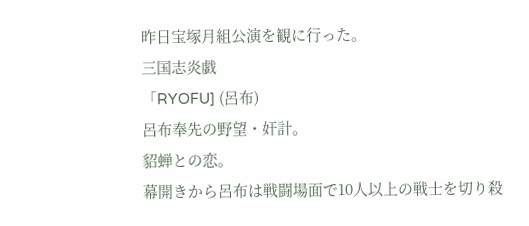昨日宝塚月組公演を観に行った。
三国志炎戯
「RYOFU] (呂布)
呂布奉先の野望・奸計。
貂蝉との恋。
幕開きから呂布は戦闘場面で10人以上の戦士を切り殺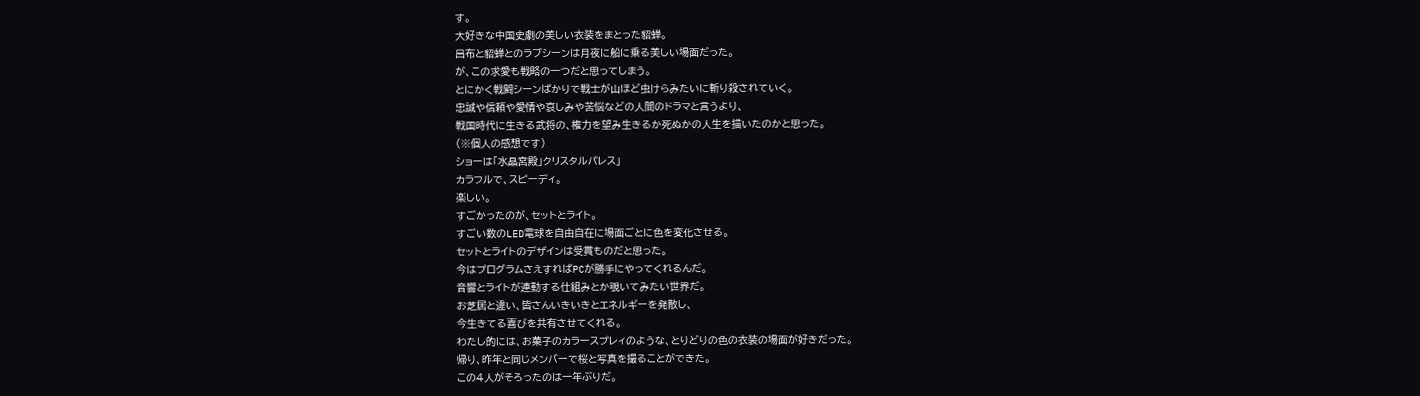す。
大好きな中国史劇の美しい衣装をまとった貂蝉。
呂布と貂蝉とのラブシーンは月夜に船に乗る美しい場面だった。
が、この求愛も戦略の一つだと思ってしまう。
とにかく戦闘シーンばかりで戦士が山ほど虫けらみたいに斬り殺されていく。
忠誠や信頼や愛情や哀しみや苦悩などの人間のドラマと言うより、
戦国時代に生きる武将の、権力を望み生きるか死ぬかの人生を描いたのかと思った。
(※個人の感想です)
ショーは「水晶宮殿」クリスタルパレス」
カラフルで、スピーディ。
楽しい。
すごかったのが、セットとライト。
すごい数のLED電球を自由自在に場面ごとに色を変化させる。
セットとライトのデザインは受賞ものだと思った。
今はプログラムさえすればPCが勝手にやってくれるんだ。
音響とライトが連動する仕組みとか覗いてみたい世界だ。
お芝居と違い、皆さんいきいきとエネルギーを発散し、
今生きてる喜びを共有させてくれる。
わたし的には、お菓子のカラースプレィのような、とりどりの色の衣装の場面が好きだった。
帰り、昨年と同じメンバーで桜と写真を撮ることができた。
この4人がそろったのは一年ぶりだ。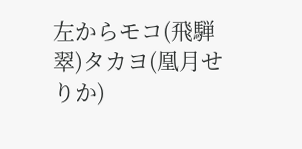左からモコ(飛騨翠)タカヨ(凰月せりか)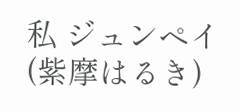私 ジュンペイ(紫摩はるき)